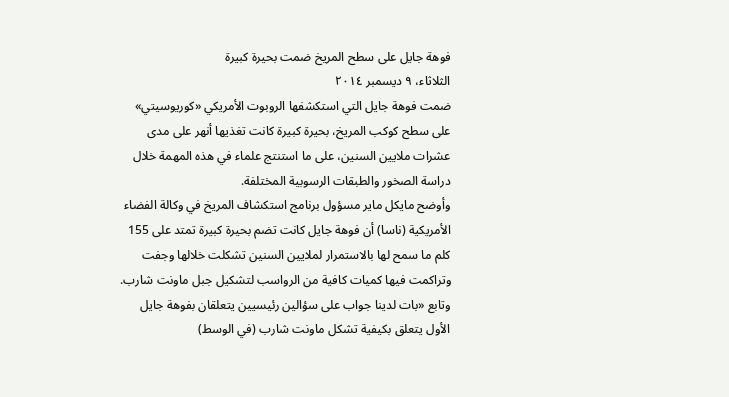فوهة جايل على سطح المريخ ضمت بحيرة كبيرة
الثلاثاء، ٩ ديسمبر ٢٠١٤
ضمت فوهة جايل التي استكشفها الروبوت الأمريكي «كوريوسيتي» على سطح كوكب المريخ، بحيرة كبيرة كانت تغذيها أنهر على مدى عشرات ملايين السنين، على ما استنتج علماء في هذه المهمة خلال دراسة الصخور والطبقات الرسوبية المختلفة.
وأوضح مايكل ماير مسؤول برنامج استكشاف المريخ في وكالة الفضاء الأمريكية (ناسا) أن فوهة جايل كانت تضم بحيرة كبيرة تمتد على 155 كلم ما سمح لها بالاستمرار لملايين السنين تشكلت خلالها وجفت وتراكمت فيها كميات كافية من الرواسب لتشكيل جبل ماونت شارب.
وتابع «بات لدينا جواب على سؤالين رئيسيين يتعلقان بفوهة جايل الأول يتعلق بكيفية تشكل ماونت شارب (في الوسط)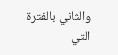والثاني بالفترة التي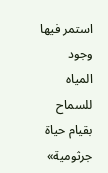استمر فيها وجود المياه للسماح بقيام حياة جرثومية»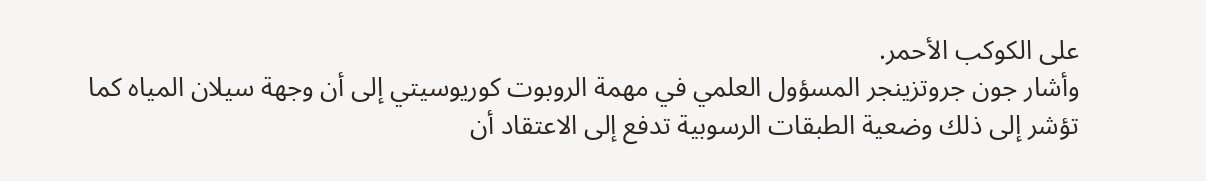على الكوكب الأحمر.
وأشار جون جروتزينجر المسؤول العلمي في مهمة الروبوت كوريوسيتي إلى أن وجهة سيلان المياه كما تؤشر إلى ذلك وضعية الطبقات الرسوبية تدفع إلى الاعتقاد أن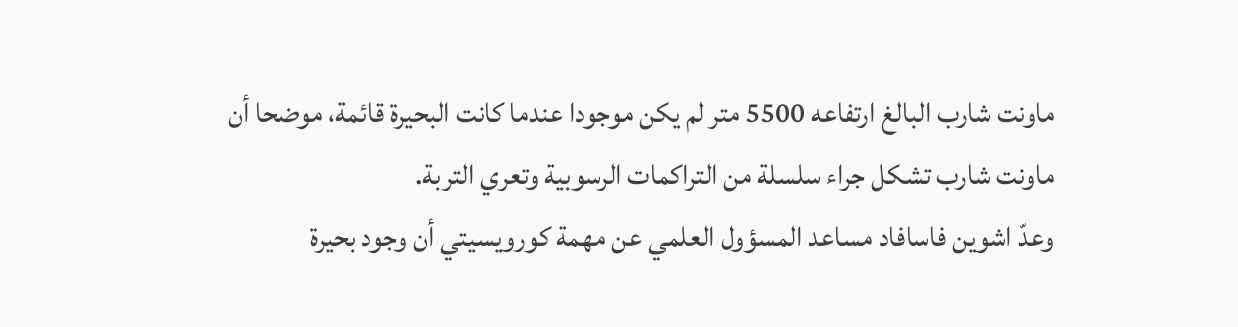ماونت شارب البالغ ارتفاعه 5500 متر لم يكن موجودا عندما كانت البحيرة قائمة، موضحا أن ماونت شارب تشكل جراء سلسلة من التراكمات الرسوبية وتعري التربة.
وعدّ اشوين فاسافاد مساعد المسؤول العلمي عن مهمة كورويسيتي أن وجود بحيرة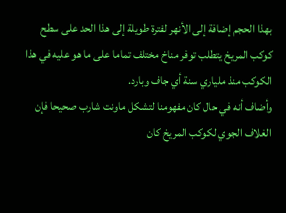بهذا الحجم إضافة إلى الأنهر لفترة طويلة إلى هذا الحد على سطح كوكب المريخ يتطلب توفر مناخ مختلف تماما على ما هو عليه في هذا الكوكب منذ ملياري سنة أي جاف وبارد.
وأضاف أنه في حال كان مفهومنا لتشكل ماونت شارب صحيحا فإن الغلاف الجوي لكوكب المريخ كان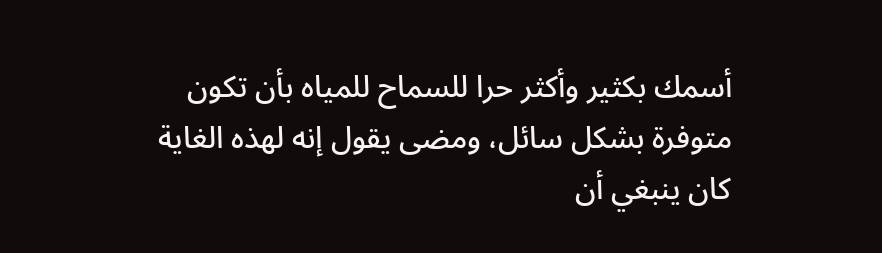أسمك بكثير وأكثر حرا للسماح للمياه بأن تكون متوفرة بشكل سائل، ومضى يقول إنه لهذه الغاية كان ينبغي أن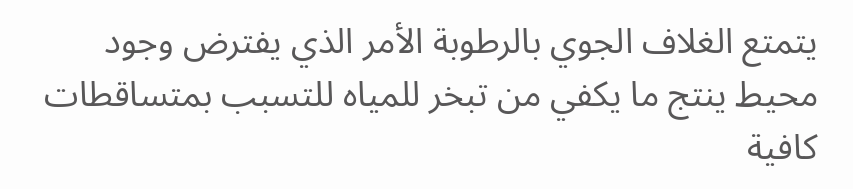يتمتع الغلاف الجوي بالرطوبة الأمر الذي يفترض وجود محيط ينتج ما يكفي من تبخر للمياه للتسبب بمتساقطات كافية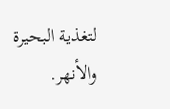لتغذية البحيرة والأنهر.